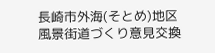長崎市外海(そとめ)地区風景街道づくり意見交換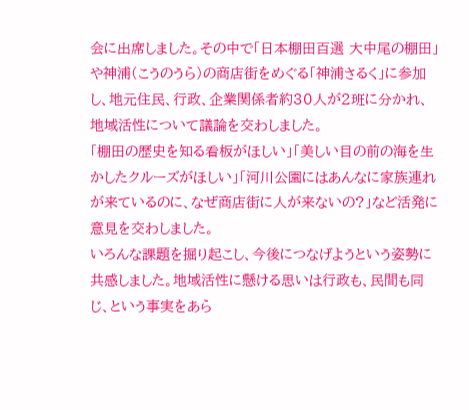会に出席しました。その中で「日本棚田百選 大中尾の棚田」や神浦(こうのうら)の商店街をめぐる「神浦さるく」に参加し、地元住民、行政、企業関係者約30人が2班に分かれ、地域活性について議論を交わしました。
「棚田の歴史を知る看板がほしい」「美しい目の前の海を生かしたクルーズがほしい」「河川公園にはあんなに家族連れが来ているのに、なぜ商店街に人が来ないの?」など活発に意見を交わしました。
いろんな課題を掘り起こし、今後につなげようという姿勢に共感しました。地域活性に懸ける思いは行政も、民間も同じ、という事実をあら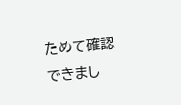ためて確認できまし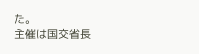た。
主催は国交省長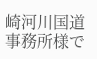崎河川国道事務所様で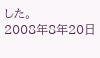した。
2008年8年20日